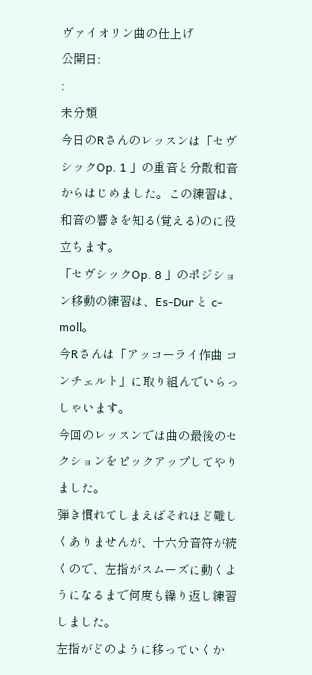ヴァイオリン曲の仕上げ
公開日:
:
未分類
今日のRさんのレッスンは「セヴシックOp. 1 」の重音と分散和音からはじめました。この練習は、和音の響きを知る(覚える)のに役立ちます。
「セヴシックOp. 8 」のポジション移動の練習は、Es-Dur と c-moll。
今Rさんは「アッコーライ作曲 コンチェルト」に取り組んでいらっしゃいます。
今回のレッスンでは曲の最後のセクションをピックアップしてやりました。
弾き慣れてしまえばそれほど難しくありませんが、十六分音符が続くので、左指がスムーズに動くようになるまで何度も繰り返し練習しました。
左指がどのように移っていくか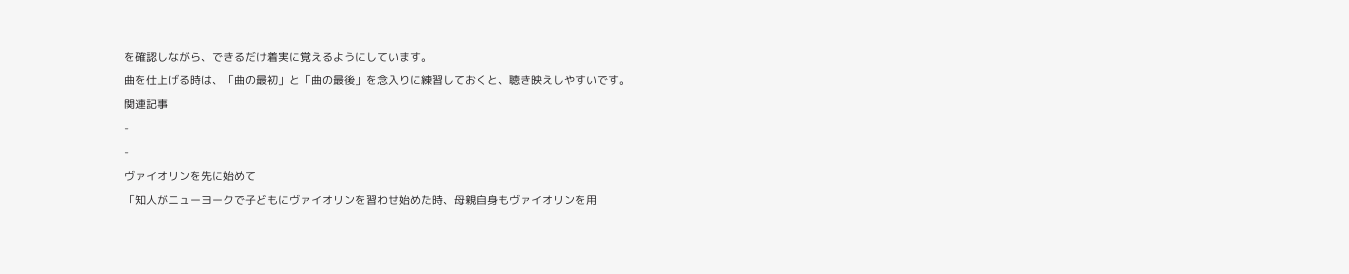を確認しながら、できるだけ着実に覚えるようにしています。
曲を仕上げる時は、「曲の最初」と「曲の最後」を念入りに練習しておくと、聴き映えしやすいです。
関連記事
-
-
ヴァイオリンを先に始めて
「知人がニューヨークで子どもにヴァイオリンを習わせ始めた時、母親自身もヴァイオリンを用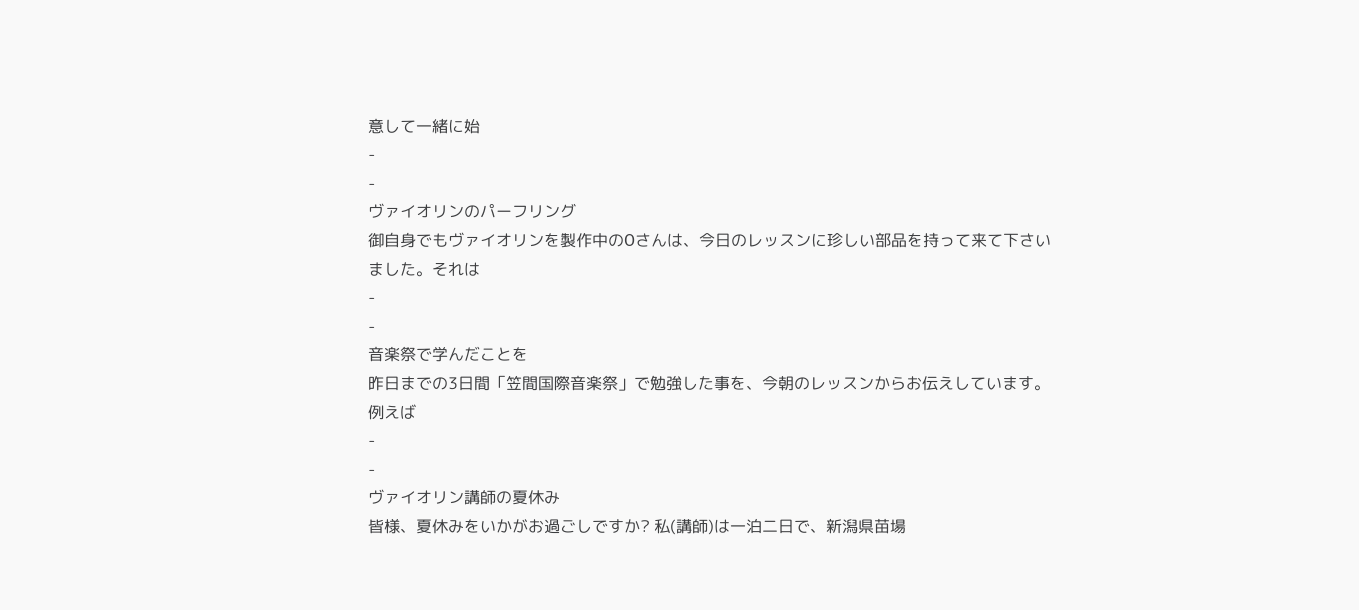意して一緒に始
-
-
ヴァイオリンのパーフリング
御自身でもヴァイオリンを製作中のOさんは、今日のレッスンに珍しい部品を持って来て下さいました。それは
-
-
音楽祭で学んだことを
昨日までの3日間「笠間国際音楽祭」で勉強した事を、今朝のレッスンからお伝えしています。 例えば
-
-
ヴァイオリン講師の夏休み
皆様、夏休みをいかがお過ごしですか? 私(講師)は一泊二日で、新潟県苗場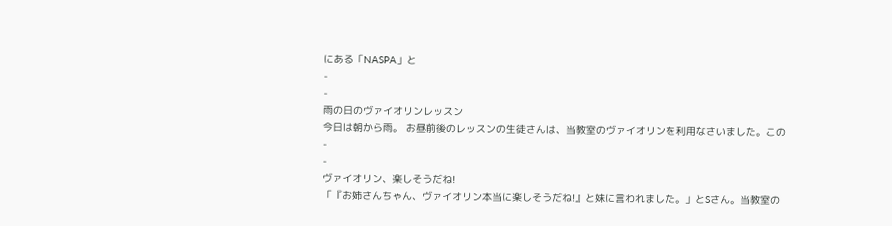にある「NASPA」と
-
-
雨の日のヴァイオリンレッスン
今日は朝から雨。 お昼前後のレッスンの生徒さんは、当教室のヴァイオリンを利用なさいました。この
-
-
ヴァイオリン、楽しそうだね!
「『お姉さんちゃん、ヴァイオリン本当に楽しそうだね!』と妹に言われました。」とSさん。当教室の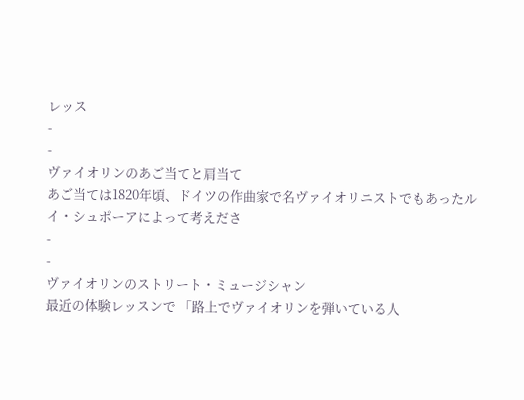レッス
-
-
ヴァイオリンのあご当てと肩当て
あご当ては1820年頃、ドイツの作曲家で名ヴァイオリニストでもあったルイ・シュポーアによって考えださ
-
-
ヴァイオリンのストリート・ミュージシャン
最近の体験レッスンで 「路上でヴァイオリンを弾いている人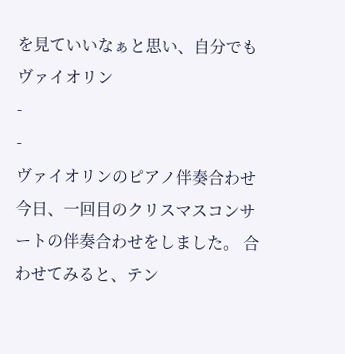を見ていいなぁと思い、自分でもヴァイオリン
-
-
ヴァイオリンのピアノ伴奏合わせ
今日、一回目のクリスマスコンサートの伴奏合わせをしました。 合わせてみると、テン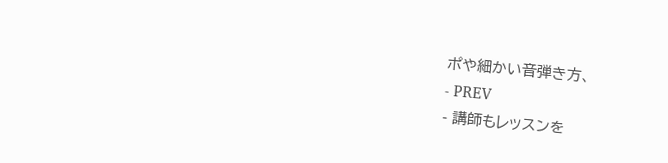ポや細かい音弾き方、
- PREV
- 講師もレッスンを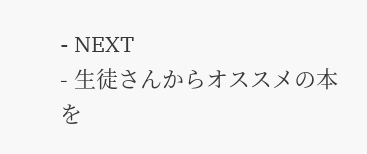- NEXT
- 生徒さんからオススメの本を